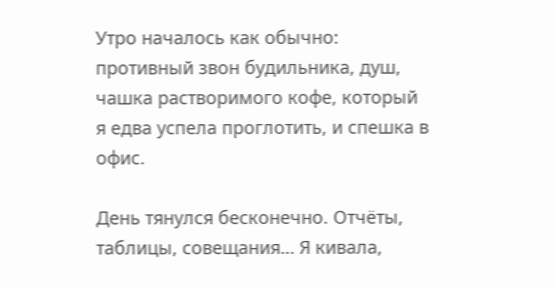Утро началось как обычно: противный звон будильника, душ, чашка растворимого кофе, который я едва успела проглотить, и спешка в офис.

День тянулся бесконечно. Отчёты, таблицы, совещания… Я кивала,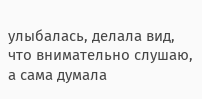улыбалась, делала вид, что внимательно слушаю, а сама думала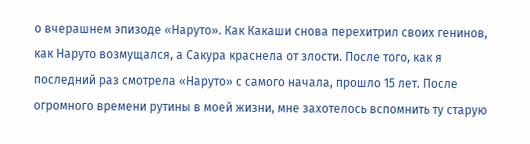о вчерашнем эпизоде «Наруто». Как Какаши снова перехитрил своих генинов, как Наруто возмущался, а Сакура краснела от злости. После того, как я последний раз смотрела «Наруто» с самого начала, прошло 15 лет. После огромного времени рутины в моей жизни, мне захотелось вспомнить ту старую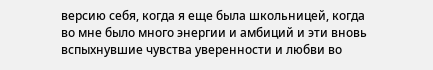версию себя, когда я еще была школьницей, когда во мне было много энергии и амбиций и эти вновь вспыхнувшие чувства уверенности и любви во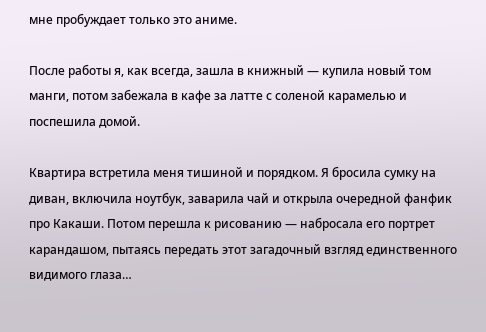мне пробуждает только это аниме.

После работы я, как всегда, зашла в книжный — купила новый том манги, потом забежала в кафе за латте с соленой карамелью и поспешила домой.

Квартира встретила меня тишиной и порядком. Я бросила сумку на диван, включила ноутбук, заварила чай и открыла очередной фанфик про Какаши. Потом перешла к рисованию — набросала его портрет карандашом, пытаясь передать этот загадочный взгляд единственного видимого глаза…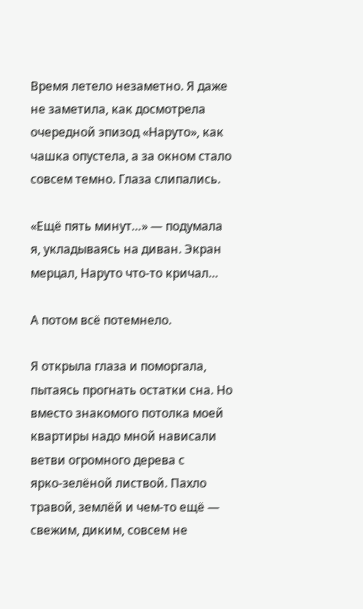Время летело незаметно. Я даже не заметила, как досмотрела очередной эпизод «Наруто», как чашка опустела, а за окном стало совсем темно. Глаза слипались.

«Ещё пять минут…» — подумала я, укладываясь на диван. Экран мерцал, Наруто что‑то кричал…

А потом всё потемнело.

Я открыла глаза и поморгала, пытаясь прогнать остатки сна. Но вместо знакомого потолка моей квартиры надо мной нависали ветви огромного дерева с ярко‑зелёной листвой. Пахло травой, землёй и чем‑то ещё — свежим, диким, совсем не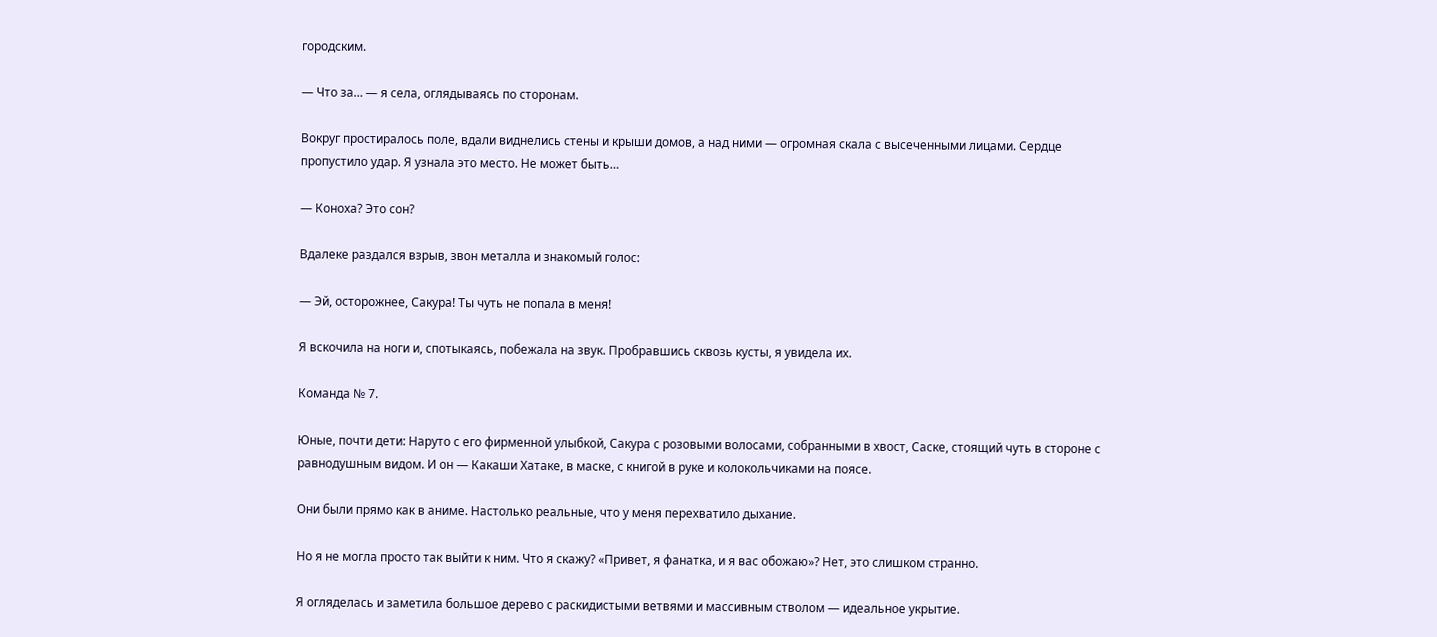городским.

— Что за… — я села, оглядываясь по сторонам.

Вокруг простиралось поле, вдали виднелись стены и крыши домов, а над ними — огромная скала с высеченными лицами. Сердце пропустило удар. Я узнала это место. Не может быть…

— Коноха? Это сон?

Вдалеке раздался взрыв, звон металла и знакомый голос:

— Эй, осторожнее, Сакура! Ты чуть не попала в меня!

Я вскочила на ноги и, спотыкаясь, побежала на звук. Пробравшись сквозь кусты, я увидела их.

Команда № 7.

Юные, почти дети: Наруто с его фирменной улыбкой, Сакура с розовыми волосами, собранными в хвост, Саске, стоящий чуть в стороне с равнодушным видом. И он — Какаши Хатаке, в маске, с книгой в руке и колокольчиками на поясе.

Они были прямо как в аниме. Настолько реальные, что у меня перехватило дыхание.

Но я не могла просто так выйти к ним. Что я скажу? «Привет, я фанатка, и я вас обожаю»? Нет, это слишком странно.

Я огляделась и заметила большое дерево с раскидистыми ветвями и массивным стволом — идеальное укрытие.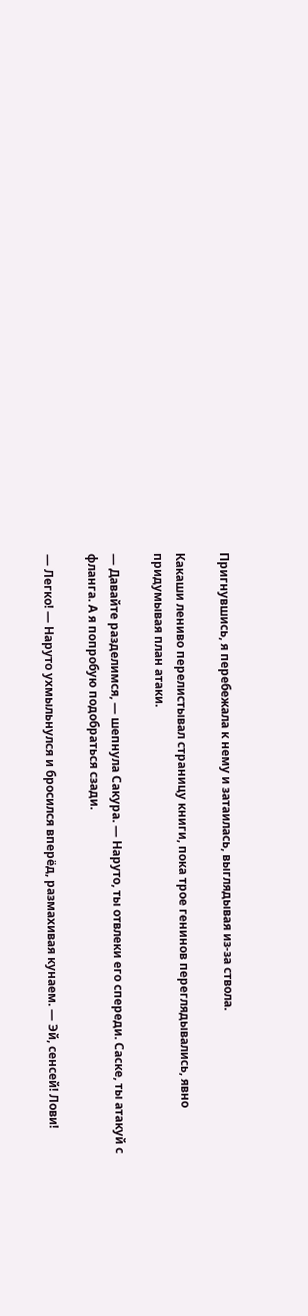Пригнувшись, я перебежала к нему и затаилась, выглядывая из‑за ствола.

Какаши лениво перелистывал страницу книги, пока трое генинов переглядывались, явно придумывая план атаки.

— Давайте разделимся, — шепнула Сакура. — Наруто, ты отвлеки его спереди. Саске, ты атакуй с фланга. А я попробую подобраться сзади.

— Легко! — Наруто ухмыльнулся и бросился вперёд, размахивая кунаем. — Эй, сенсей! Лови!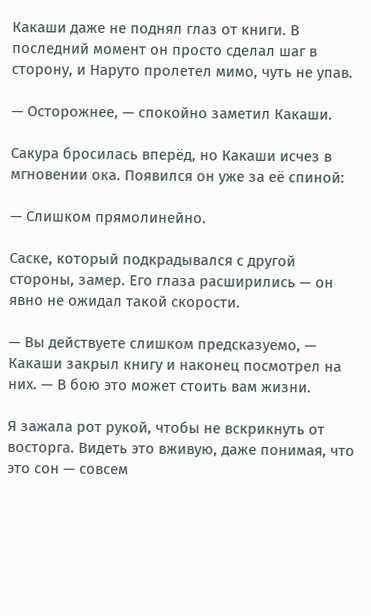Какаши даже не поднял глаз от книги. В последний момент он просто сделал шаг в сторону, и Наруто пролетел мимо, чуть не упав.

— Осторожнее, — спокойно заметил Какаши.

Сакура бросилась вперёд, но Какаши исчез в мгновении ока. Появился он уже за её спиной:

— Слишком прямолинейно.

Саске, который подкрадывался с другой стороны, замер. Его глаза расширились — он явно не ожидал такой скорости.

— Вы действуете слишком предсказуемо, — Какаши закрыл книгу и наконец посмотрел на них. — В бою это может стоить вам жизни.

Я зажала рот рукой, чтобы не вскрикнуть от восторга. Видеть это вживую, даже понимая, что это сон — совсем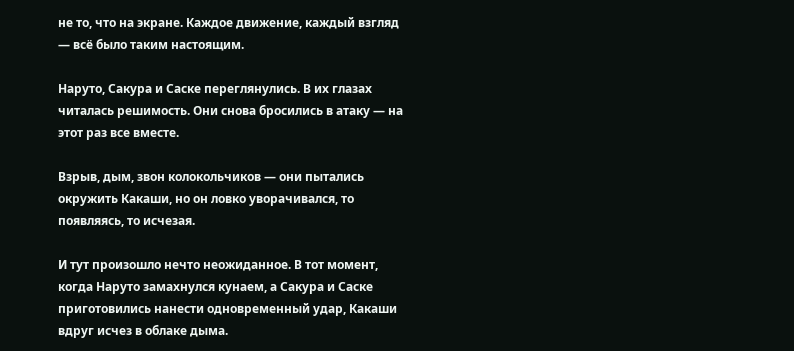не то, что на экране. Каждое движение, каждый взгляд — всё было таким настоящим.

Наруто, Сакура и Саске переглянулись. В их глазах читалась решимость. Они снова бросились в атаку — на этот раз все вместе.

Взрыв, дым, звон колокольчиков — они пытались окружить Какаши, но он ловко уворачивался, то появляясь, то исчезая.

И тут произошло нечто неожиданное. В тот момент, когда Наруто замахнулся кунаем, а Сакура и Саске приготовились нанести одновременный удар, Какаши вдруг исчез в облаке дыма.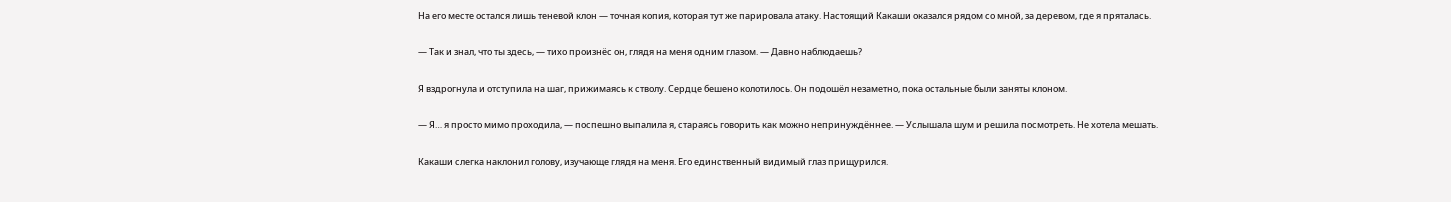На его месте остался лишь теневой клон — точная копия, которая тут же парировала атаку. Настоящий Какаши оказался рядом со мной, за деревом, где я пряталась.

— Так и знал, что ты здесь, — тихо произнёс он, глядя на меня одним глазом. — Давно наблюдаешь?

Я вздрогнула и отступила на шаг, прижимаясь к стволу. Сердце бешено колотилось. Он подошёл незаметно, пока остальные были заняты клоном.

— Я… я просто мимо проходила, — поспешно выпалила я, стараясь говорить как можно непринуждённее. — Услышала шум и решила посмотреть. Не хотела мешать.

Какаши слегка наклонил голову, изучающе глядя на меня. Его единственный видимый глаз прищурился.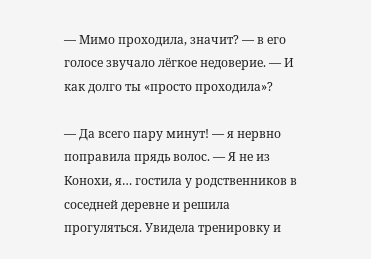— Мимо проходила, значит? — в его голосе звучало лёгкое недоверие. — И как долго ты «просто проходила»?

— Да всего пару минут! — я нервно поправила прядь волос. — Я не из Конохи, я… гостила у родственников в соседней деревне и решила прогуляться. Увидела тренировку и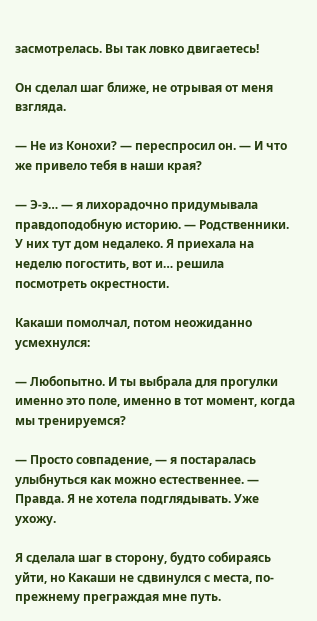засмотрелась. Вы так ловко двигаетесь!

Он сделал шаг ближе, не отрывая от меня взгляда.

— Не из Конохи? — переспросил он. — И что же привело тебя в наши края?

— Э-э… — я лихорадочно придумывала правдоподобную историю. — Родственники. У них тут дом недалеко. Я приехала на неделю погостить, вот и… решила посмотреть окрестности.

Какаши помолчал, потом неожиданно усмехнулся:

— Любопытно. И ты выбрала для прогулки именно это поле, именно в тот момент, когда мы тренируемся?

— Просто совпадение, — я постаралась улыбнуться как можно естественнее. — Правда. Я не хотела подглядывать. Уже ухожу.

Я сделала шаг в сторону, будто собираясь уйти, но Какаши не сдвинулся с места, по-прежнему преграждая мне путь.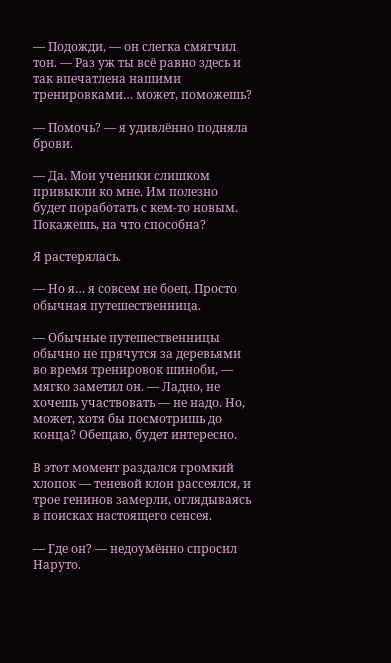— Подожди, — он слегка смягчил тон. — Раз уж ты всё равно здесь и так впечатлена нашими тренировками… может, поможешь?

— Помочь? — я удивлённо подняла брови.

— Да. Мои ученики слишком привыкли ко мне. Им полезно будет поработать с кем‑то новым. Покажешь, на что способна?

Я растерялась.

— Но я… я совсем не боец. Просто обычная путешественница.

— Обычные путешественницы обычно не прячутся за деревьями во время тренировок шиноби, — мягко заметил он. — Ладно, не хочешь участвовать — не надо. Но, может, хотя бы посмотришь до конца? Обещаю, будет интересно.

В этот момент раздался громкий хлопок — теневой клон рассеялся, и трое генинов замерли, оглядываясь в поисках настоящего сенсея.

— Где он? — недоумённо спросил Наруто.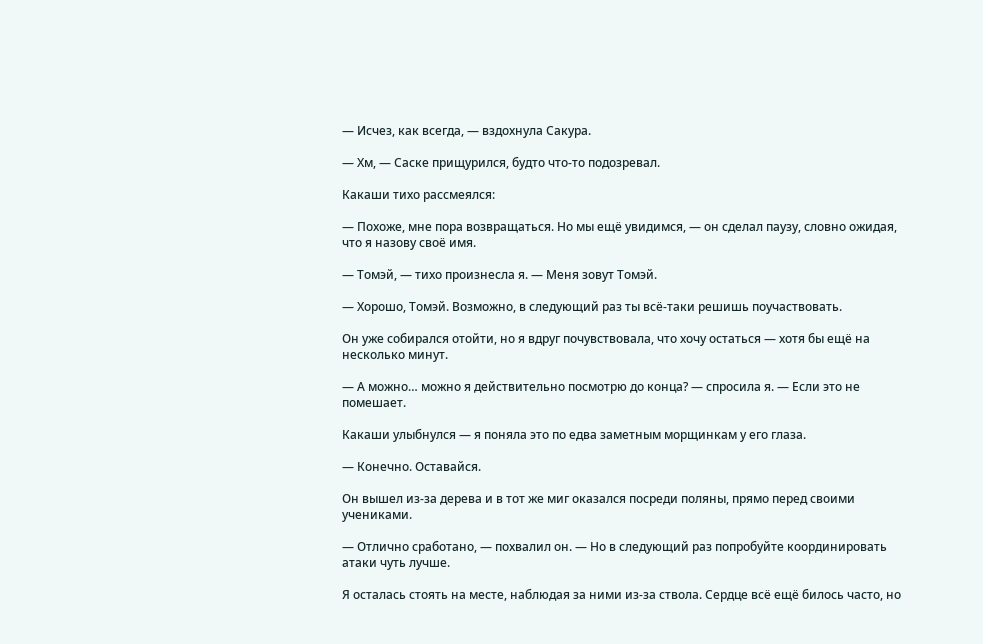— Исчез, как всегда, — вздохнула Сакура.

— Хм, — Саске прищурился, будто что‑то подозревал.

Какаши тихо рассмеялся:

— Похоже, мне пора возвращаться. Но мы ещё увидимся, — он сделал паузу, словно ожидая, что я назову своё имя.

— Томэй, — тихо произнесла я. — Меня зовут Томэй.

— Хорошо, Томэй. Возможно, в следующий раз ты всё‑таки решишь поучаствовать.

Он уже собирался отойти, но я вдруг почувствовала, что хочу остаться — хотя бы ещё на несколько минут.

— А можно… можно я действительно посмотрю до конца? — спросила я. — Если это не помешает.

Какаши улыбнулся — я поняла это по едва заметным морщинкам у его глаза.

— Конечно. Оставайся.

Он вышел из‑за дерева и в тот же миг оказался посреди поляны, прямо перед своими учениками.

— Отлично сработано, — похвалил он. — Но в следующий раз попробуйте координировать атаки чуть лучше.

Я осталась стоять на месте, наблюдая за ними из‑за ствола. Сердце всё ещё билось часто, но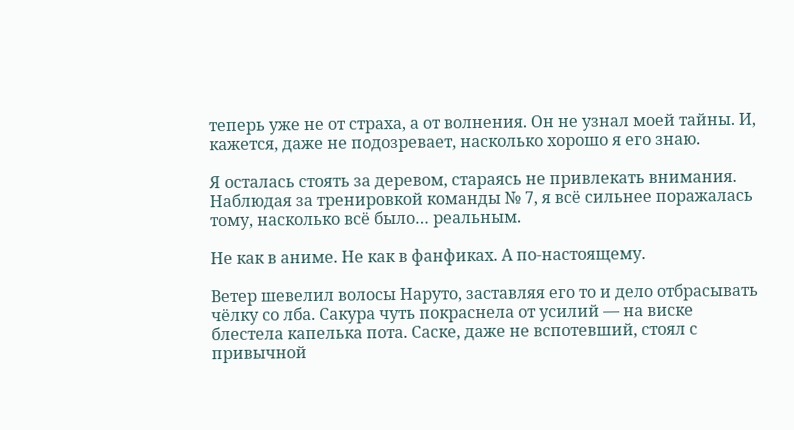теперь уже не от страха, а от волнения. Он не узнал моей тайны. И, кажется, даже не подозревает, насколько хорошо я его знаю.

Я осталась стоять за деревом, стараясь не привлекать внимания. Наблюдая за тренировкой команды № 7, я всё сильнее поражалась тому, насколько всё было… реальным.

Не как в аниме. Не как в фанфиках. А по‑настоящему.

Ветер шевелил волосы Наруто, заставляя его то и дело отбрасывать чёлку со лба. Сакура чуть покраснела от усилий — на виске блестела капелька пота. Саске, даже не вспотевший, стоял с привычной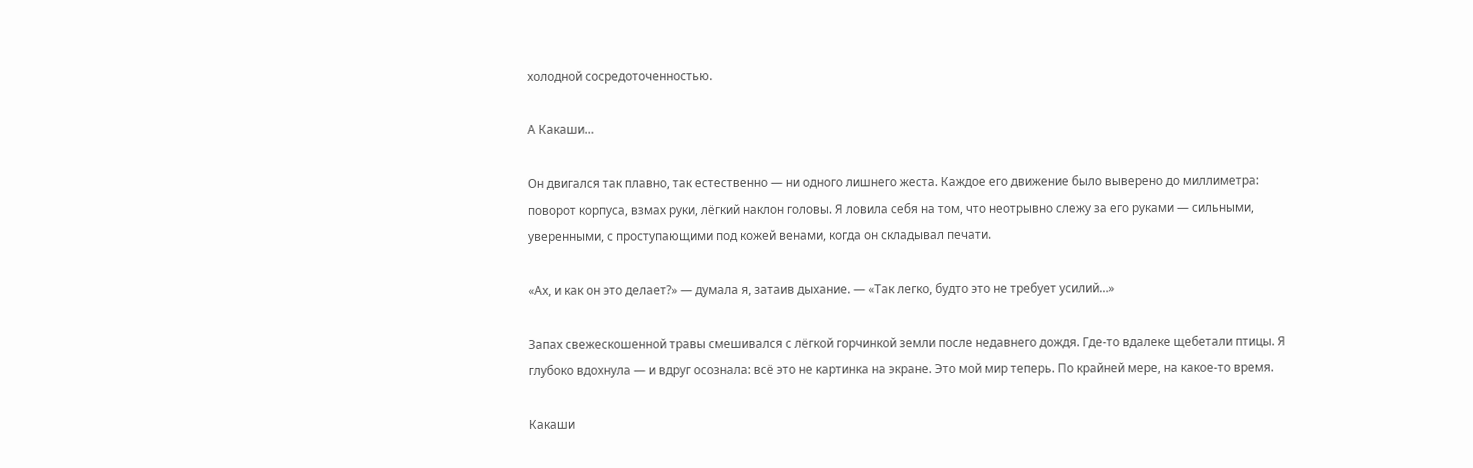холодной сосредоточенностью.

А Какаши…

Он двигался так плавно, так естественно — ни одного лишнего жеста. Каждое его движение было выверено до миллиметра: поворот корпуса, взмах руки, лёгкий наклон головы. Я ловила себя на том, что неотрывно слежу за его руками — сильными, уверенными, с проступающими под кожей венами, когда он складывал печати.

«Ах, и как он это делает?» — думала я, затаив дыхание. — «Так легко, будто это не требует усилий…»

Запах свежескошенной травы смешивался с лёгкой горчинкой земли после недавнего дождя. Где‑то вдалеке щебетали птицы. Я глубоко вдохнула — и вдруг осознала: всё это не картинка на экране. Это мой мир теперь. По крайней мере, на какое‑то время.

Какаши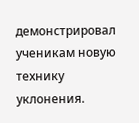демонстрировал ученикам новую технику уклонения.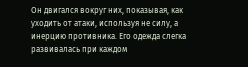Он двигался вокруг них, показывая, как уходить от атаки, используя не силу, а инерцию противника. Его одежда слегка развивалась при каждом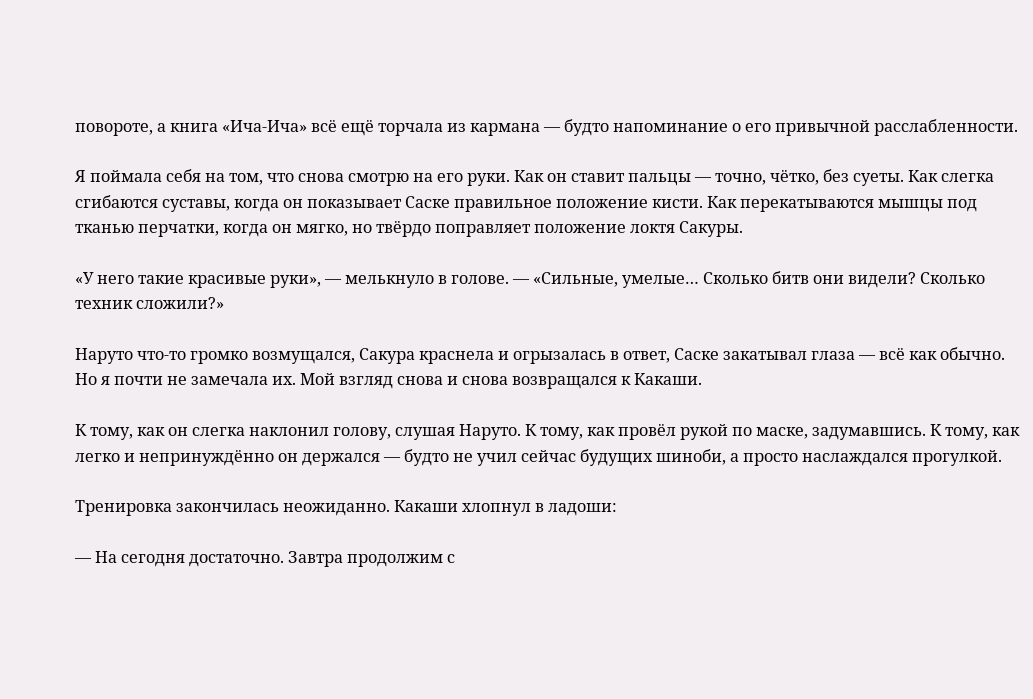повороте, а книга «Ича‑Ича» всё ещё торчала из кармана — будто напоминание о его привычной расслабленности.

Я поймала себя на том, что снова смотрю на его руки. Как он ставит пальцы — точно, чётко, без суеты. Как слегка сгибаются суставы, когда он показывает Саске правильное положение кисти. Как перекатываются мышцы под тканью перчатки, когда он мягко, но твёрдо поправляет положение локтя Сакуры.

«У него такие красивые руки», — мелькнуло в голове. — «Сильные, умелые… Сколько битв они видели? Сколько техник сложили?»

Наруто что‑то громко возмущался, Сакура краснела и огрызалась в ответ, Саске закатывал глаза — всё как обычно. Но я почти не замечала их. Мой взгляд снова и снова возвращался к Какаши.

К тому, как он слегка наклонил голову, слушая Наруто. К тому, как провёл рукой по маске, задумавшись. К тому, как легко и непринуждённо он держался — будто не учил сейчас будущих шиноби, а просто наслаждался прогулкой.

Тренировка закончилась неожиданно. Какаши хлопнул в ладоши:

— На сегодня достаточно. Завтра продолжим с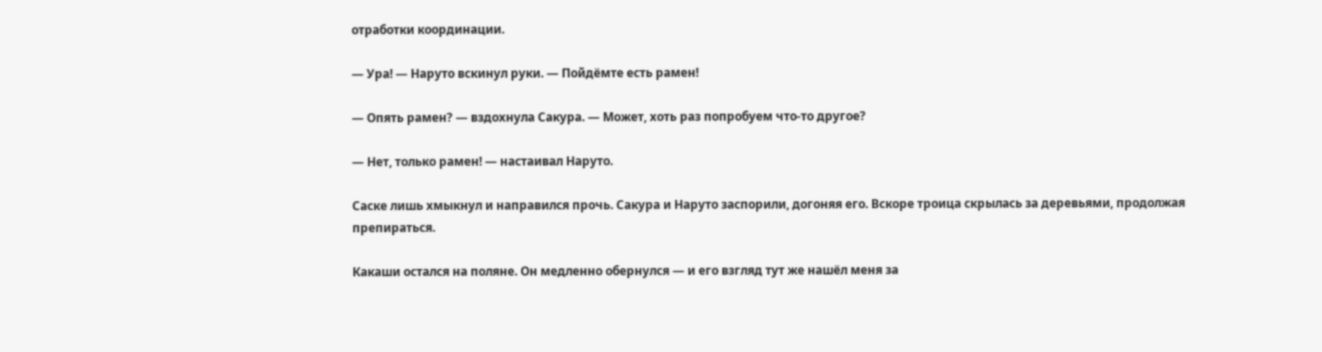отработки координации.

— Ура! — Наруто вскинул руки. — Пойдёмте есть рамен!

— Опять рамен? — вздохнула Сакура. — Может, хоть раз попробуем что‑то другое?

— Нет, только рамен! — настаивал Наруто.

Саске лишь хмыкнул и направился прочь. Сакура и Наруто заспорили, догоняя его. Вскоре троица скрылась за деревьями, продолжая препираться.

Какаши остался на поляне. Он медленно обернулся — и его взгляд тут же нашёл меня за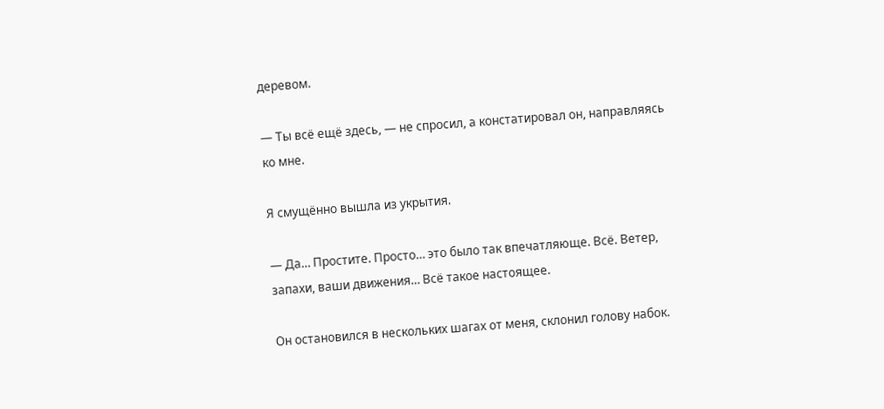деревом.

— Ты всё ещё здесь, — не спросил, а констатировал он, направляясь ко мне.

Я смущённо вышла из укрытия.

— Да… Простите. Просто… это было так впечатляюще. Всё. Ветер, запахи, ваши движения… Всё такое настоящее.

Он остановился в нескольких шагах от меня, склонил голову набок.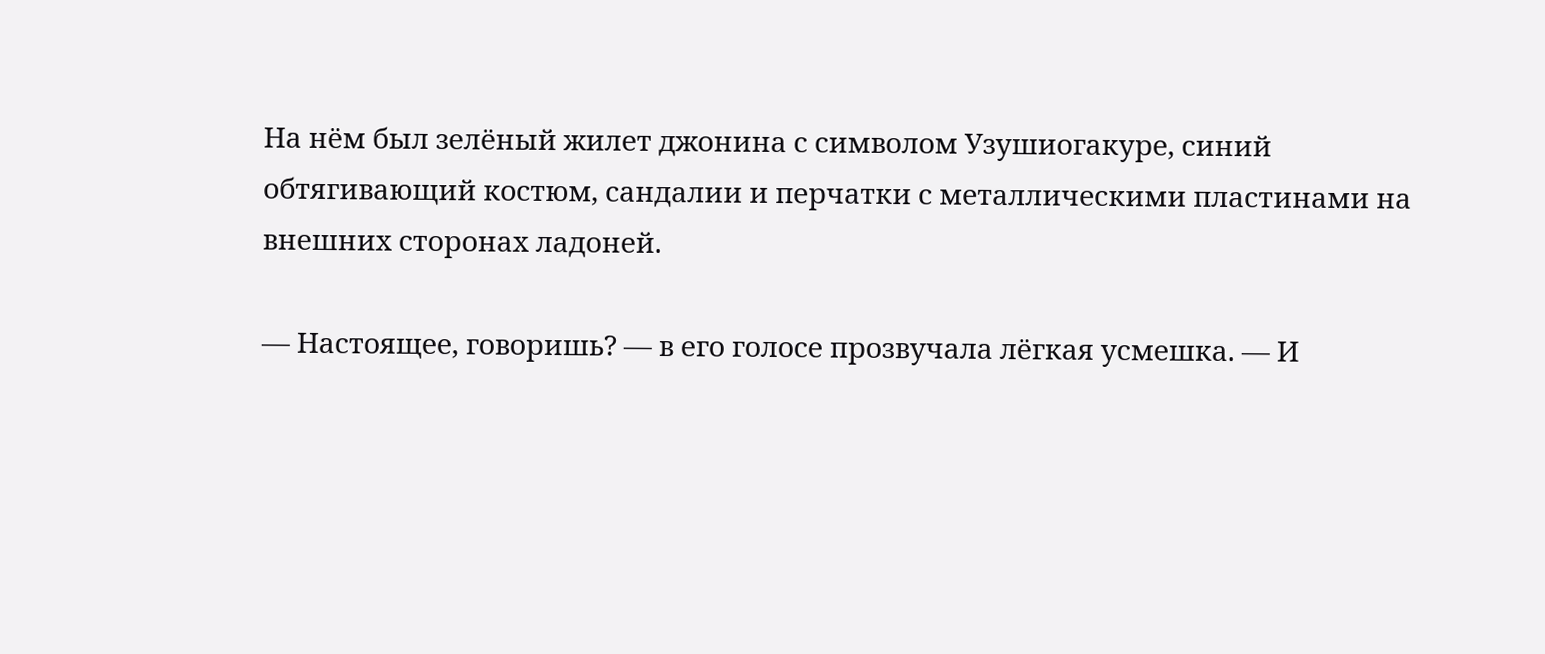На нём был зелёный жилет джонина с символом Узушиогакуре, синий обтягивающий костюм, сандалии и перчатки с металлическими пластинами на внешних сторонах ладоней.

— Настоящее, говоришь? — в его голосе прозвучала лёгкая усмешка. — И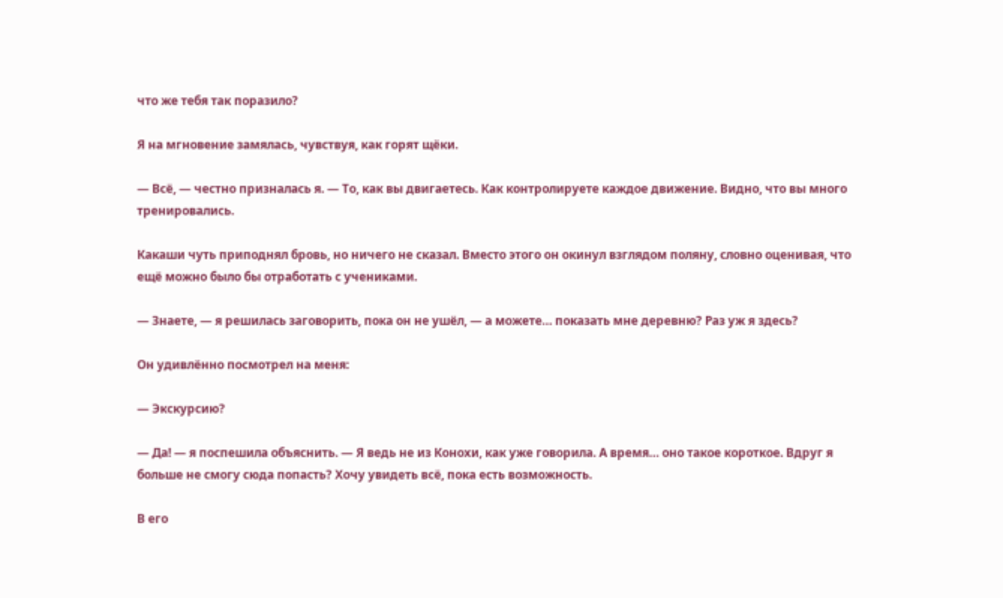что же тебя так поразило?

Я на мгновение замялась, чувствуя, как горят щёки.

— Всё, — честно призналась я. — То, как вы двигаетесь. Как контролируете каждое движение. Видно, что вы много тренировались.

Какаши чуть приподнял бровь, но ничего не сказал. Вместо этого он окинул взглядом поляну, словно оценивая, что ещё можно было бы отработать с учениками.

— Знаете, — я решилась заговорить, пока он не ушёл, — а можете… показать мне деревню? Раз уж я здесь?

Он удивлённо посмотрел на меня:

— Экскурсию?

— Да! — я поспешила объяснить. — Я ведь не из Конохи, как уже говорила. А время… оно такое короткое. Вдруг я больше не смогу сюда попасть? Хочу увидеть всё, пока есть возможность.

В его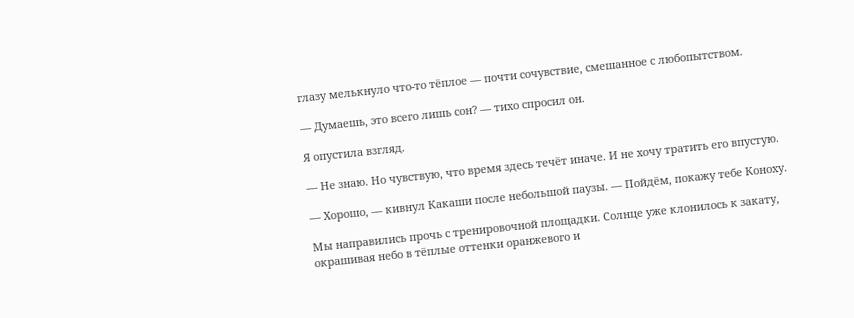глазу мелькнуло что‑то тёплое — почти сочувствие, смешанное с любопытством.

— Думаешь, это всего лишь сон? — тихо спросил он.

Я опустила взгляд.

— Не знаю. Но чувствую, что время здесь течёт иначе. И не хочу тратить его впустую.

— Хорошо, — кивнул Какаши после небольшой паузы. — Пойдём, покажу тебе Коноху.

Мы направились прочь с тренировочной площадки. Солнце уже клонилось к закату, окрашивая небо в тёплые оттенки оранжевого и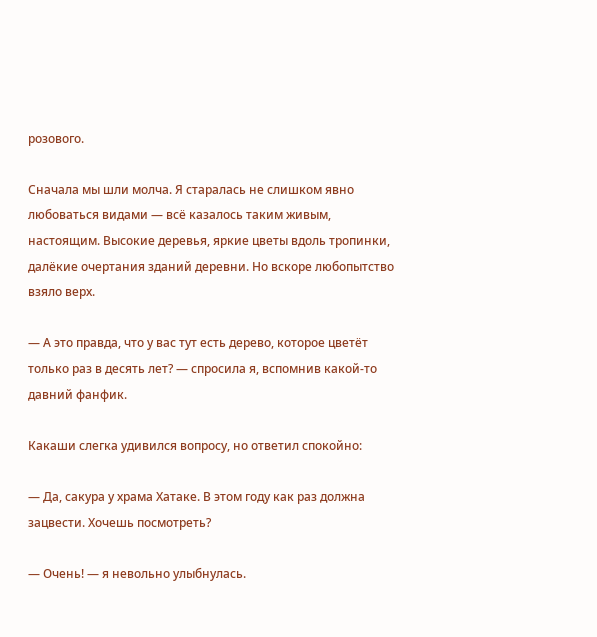розового.

Сначала мы шли молча. Я старалась не слишком явно любоваться видами — всё казалось таким живым, настоящим. Высокие деревья, яркие цветы вдоль тропинки, далёкие очертания зданий деревни. Но вскоре любопытство взяло верх.

— А это правда, что у вас тут есть дерево, которое цветёт только раз в десять лет? — спросила я, вспомнив какой‑то давний фанфик.

Какаши слегка удивился вопросу, но ответил спокойно:

— Да, сакура у храма Хатаке. В этом году как раз должна зацвести. Хочешь посмотреть?

— Очень! — я невольно улыбнулась.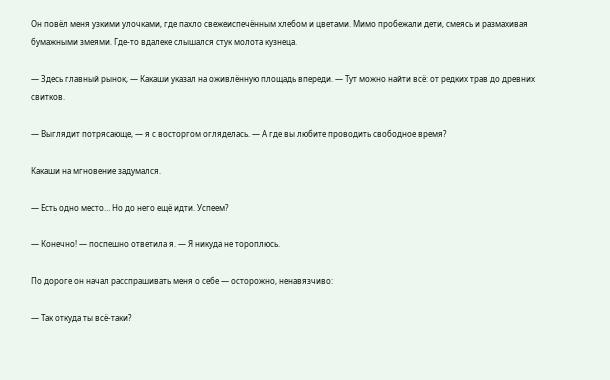Он повёл меня узкими улочками, где пахло свежеиспечённым хлебом и цветами. Мимо пробежали дети, смеясь и размахивая бумажными змеями. Где‑то вдалеке слышался стук молота кузнеца.

— Здесь главный рынок, — Какаши указал на оживлённую площадь впереди. — Тут можно найти всё: от редких трав до древних свитков.

— Выглядит потрясающе, — я с восторгом огляделась. — А где вы любите проводить свободное время?

Какаши на мгновение задумался.

— Есть одно место… Но до него ещё идти. Успеем?

— Конечно! — поспешно ответила я. — Я никуда не тороплюсь.

По дороге он начал расспрашивать меня о себе — осторожно, ненавязчиво:

— Так откуда ты всё‑таки?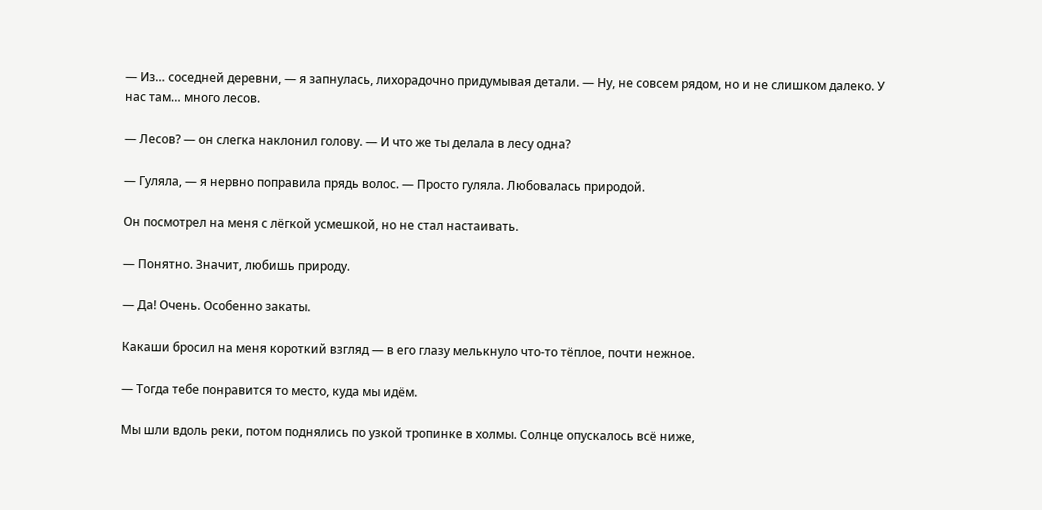— Из… соседней деревни, — я запнулась, лихорадочно придумывая детали. — Ну, не совсем рядом, но и не слишком далеко. У нас там… много лесов.

— Лесов? — он слегка наклонил голову. — И что же ты делала в лесу одна?

— Гуляла, — я нервно поправила прядь волос. — Просто гуляла. Любовалась природой.

Он посмотрел на меня с лёгкой усмешкой, но не стал настаивать.

— Понятно. Значит, любишь природу.

— Да! Очень. Особенно закаты.

Какаши бросил на меня короткий взгляд — в его глазу мелькнуло что‑то тёплое, почти нежное.

— Тогда тебе понравится то место, куда мы идём.

Мы шли вдоль реки, потом поднялись по узкой тропинке в холмы. Солнце опускалось всё ниже,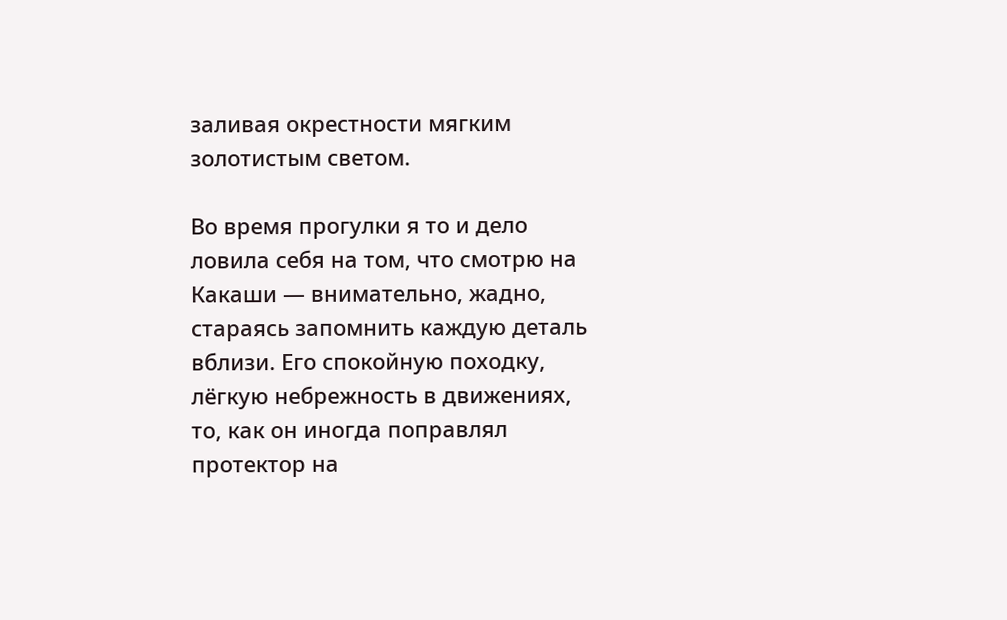заливая окрестности мягким золотистым светом.

Во время прогулки я то и дело ловила себя на том, что смотрю на Какаши — внимательно, жадно, стараясь запомнить каждую деталь вблизи. Его спокойную походку, лёгкую небрежность в движениях, то, как он иногда поправлял протектор на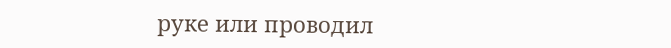руке или проводил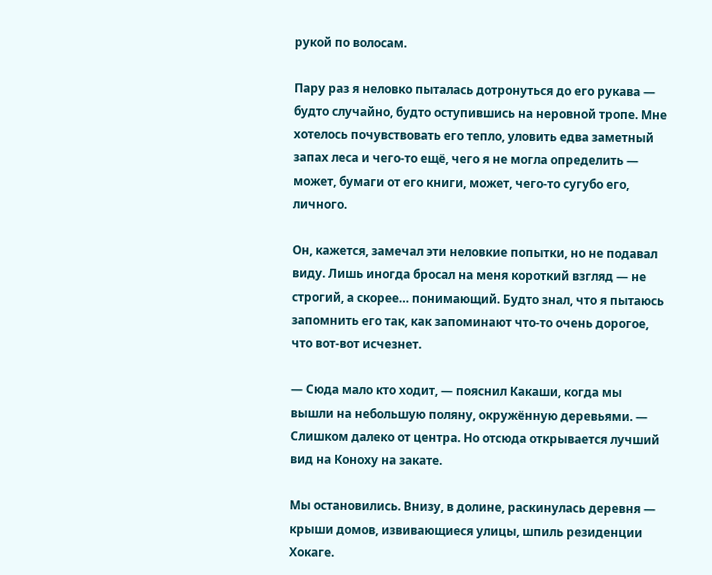рукой по волосам.

Пару раз я неловко пыталась дотронуться до его рукава — будто случайно, будто оступившись на неровной тропе. Мне хотелось почувствовать его тепло, уловить едва заметный запах леса и чего‑то ещё, чего я не могла определить — может, бумаги от его книги, может, чего‑то сугубо его, личного.

Он, кажется, замечал эти неловкие попытки, но не подавал виду. Лишь иногда бросал на меня короткий взгляд — не строгий, а скорее… понимающий. Будто знал, что я пытаюсь запомнить его так, как запоминают что‑то очень дорогое, что вот‑вот исчезнет.

— Сюда мало кто ходит, — пояснил Какаши, когда мы вышли на небольшую поляну, окружённую деревьями. — Слишком далеко от центра. Но отсюда открывается лучший вид на Коноху на закате.

Мы остановились. Внизу, в долине, раскинулась деревня — крыши домов, извивающиеся улицы, шпиль резиденции Хокаге.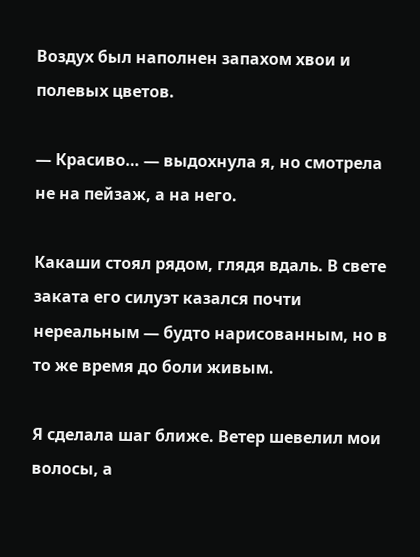Воздух был наполнен запахом хвои и полевых цветов.

— Красиво… — выдохнула я, но смотрела не на пейзаж, а на него.

Какаши стоял рядом, глядя вдаль. В свете заката его силуэт казался почти нереальным — будто нарисованным, но в то же время до боли живым.

Я сделала шаг ближе. Ветер шевелил мои волосы, а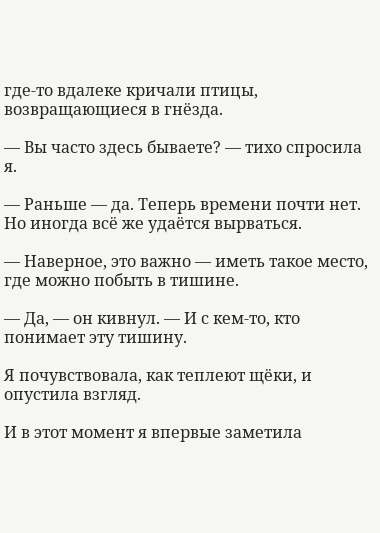где‑то вдалеке кричали птицы, возвращающиеся в гнёзда.

— Вы часто здесь бываете? — тихо спросила я.

— Раньше — да. Теперь времени почти нет. Но иногда всё же удаётся вырваться.

— Наверное, это важно — иметь такое место, где можно побыть в тишине.

— Да, — он кивнул. — И с кем‑то, кто понимает эту тишину.

Я почувствовала, как теплеют щёки, и опустила взгляд.

И в этот момент я впервые заметила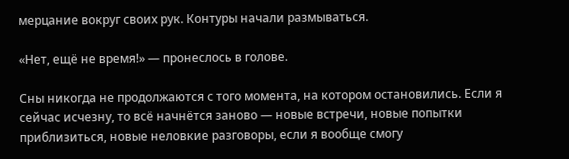мерцание вокруг своих рук. Контуры начали размываться.

«Нет, ещё не время!» — пронеслось в голове.

Сны никогда не продолжаются с того момента, на котором остановились. Если я сейчас исчезну, то всё начнётся заново — новые встречи, новые попытки приблизиться, новые неловкие разговоры, если я вообще смогу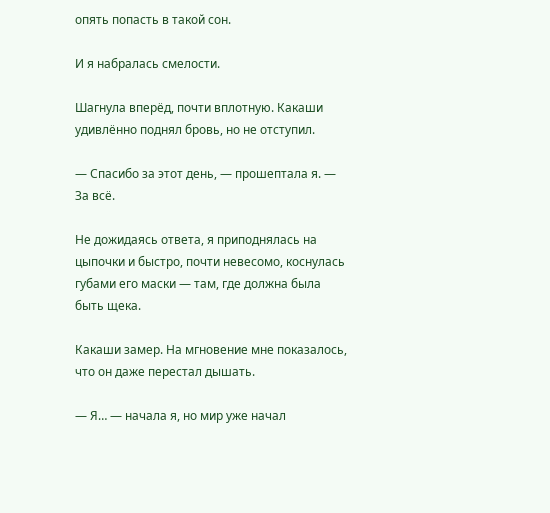опять попасть в такой сон.

И я набралась смелости.

Шагнула вперёд, почти вплотную. Какаши удивлённо поднял бровь, но не отступил.

— Спасибо за этот день, — прошептала я. — За всё.

Не дожидаясь ответа, я приподнялась на цыпочки и быстро, почти невесомо, коснулась губами его маски — там, где должна была быть щека.

Какаши замер. На мгновение мне показалось, что он даже перестал дышать.

— Я… — начала я, но мир уже начал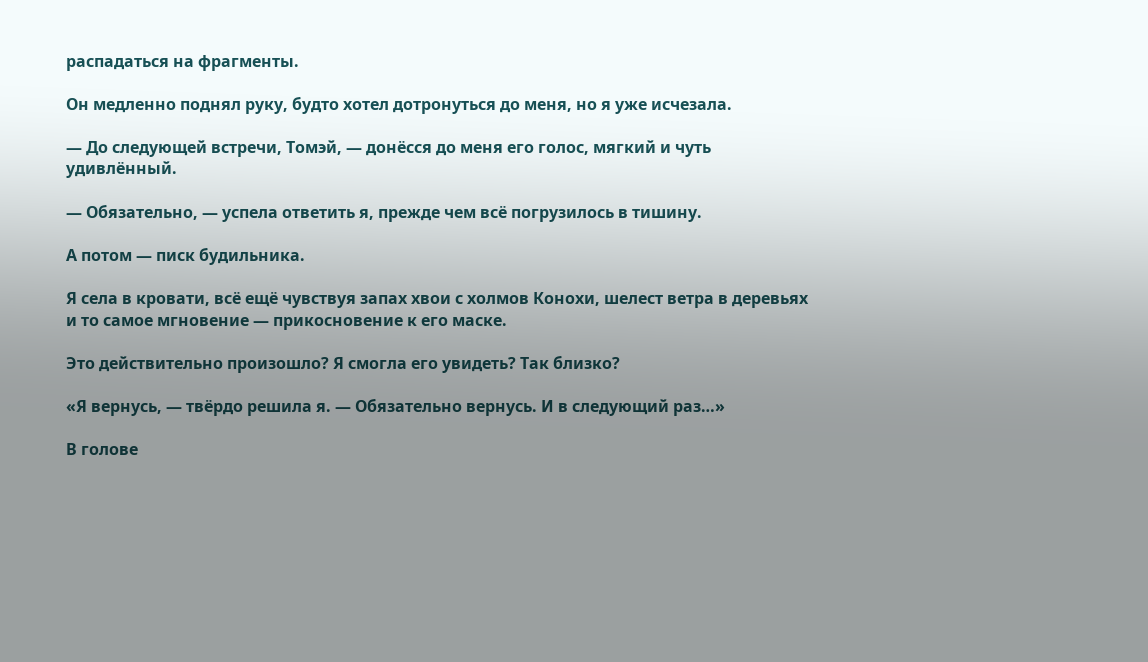распадаться на фрагменты.

Он медленно поднял руку, будто хотел дотронуться до меня, но я уже исчезала.

— До следующей встречи, Томэй, — донёсся до меня его голос, мягкий и чуть удивлённый.

— Обязательно, — успела ответить я, прежде чем всё погрузилось в тишину.

А потом — писк будильника.

Я села в кровати, всё ещё чувствуя запах хвои с холмов Конохи, шелест ветра в деревьях и то самое мгновение — прикосновение к его маске.

Это действительно произошло? Я смогла его увидеть? Так близко?

«Я вернусь, — твёрдо решила я. — Обязательно вернусь. И в следующий раз…»

В голове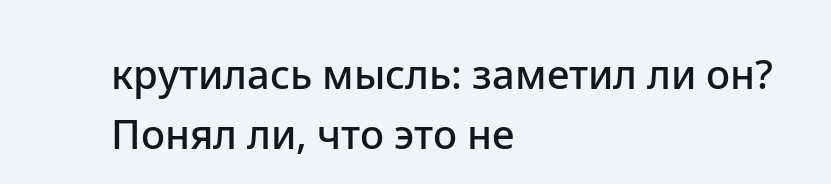крутилась мысль: заметил ли он? Понял ли, что это не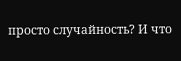просто случайность? И что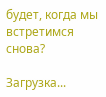будет, когда мы встретимся снова?

Загрузка...